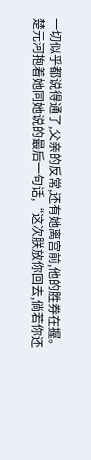一切似乎都说得通了,父亲的反常,还有她离宫前,他的胜券在握。
楚元河抱着她同她说的最后一句话,“这次朕放你回去,倘若你还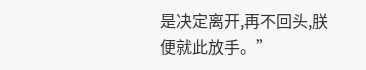是决定离开,再不回头,朕便就此放手。”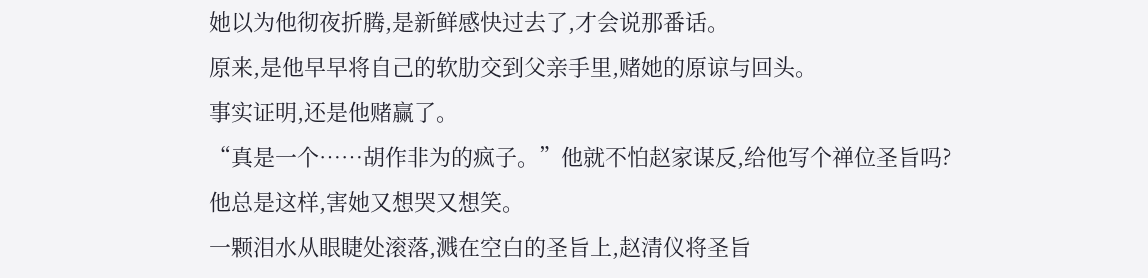她以为他彻夜折腾,是新鲜感快过去了,才会说那番话。
原来,是他早早将自己的软肋交到父亲手里,赌她的原谅与回头。
事实证明,还是他赌赢了。
“真是一个……胡作非为的疯子。”他就不怕赵家谋反,给他写个禅位圣旨吗?
他总是这样,害她又想哭又想笑。
一颗泪水从眼睫处滚落,溅在空白的圣旨上,赵清仪将圣旨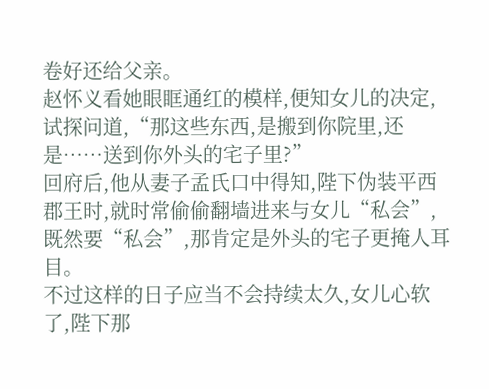卷好还给父亲。
赵怀义看她眼眶通红的模样,便知女儿的决定,试探问道,“那这些东西,是搬到你院里,还是……送到你外头的宅子里?”
回府后,他从妻子孟氏口中得知,陛下伪装平西郡王时,就时常偷偷翻墙进来与女儿“私会”,既然要“私会”,那肯定是外头的宅子更掩人耳目。
不过这样的日子应当不会持续太久,女儿心软了,陛下那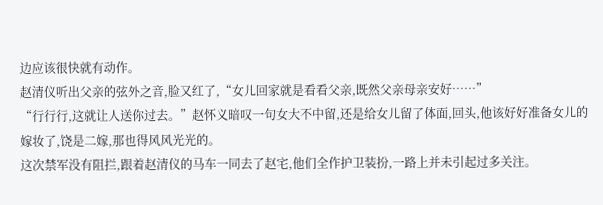边应该很快就有动作。
赵清仪听出父亲的弦外之音,脸又红了,“女儿回家就是看看父亲,既然父亲母亲安好……”
“行行行,这就让人送你过去。”赵怀义暗叹一句女大不中留,还是给女儿留了体面,回头,他该好好准备女儿的嫁妆了,饶是二嫁,那也得风风光光的。
这次禁军没有阻拦,跟着赵清仪的马车一同去了赵宅,他们全作护卫装扮,一路上并未引起过多关注。